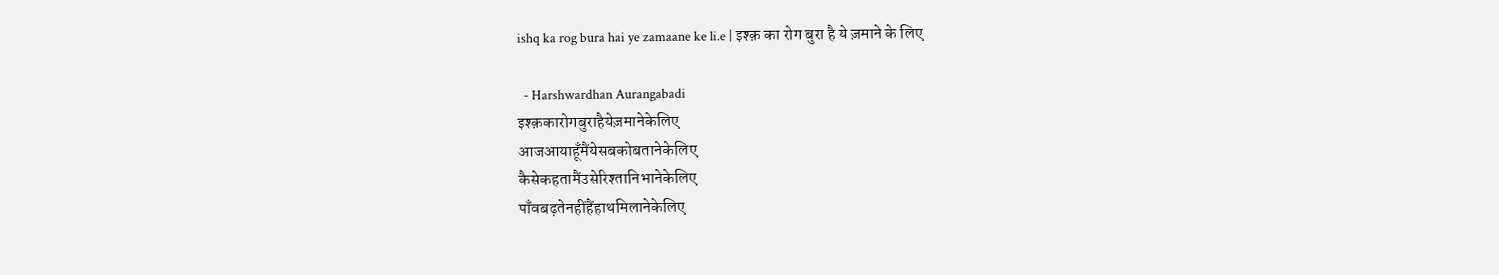ishq ka rog bura hai ye zamaane ke li.e | इश्क़ का रोग बुरा है ये ज़माने के लिए

  - Harshwardhan Aurangabadi
इश्क़कारोगबुराहैयेज़मानेकेलिए
आजआयाहूँमैंयेसबकोबतानेकेलिए
कैसेकहतामैंउसेरिश्तानिभानेकेलिए
पाँवबढ़तेनहींहैंहाथमिलानेकेलिए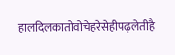हालदिलकातोवोचेहरेसेहीपढ़लेतीहै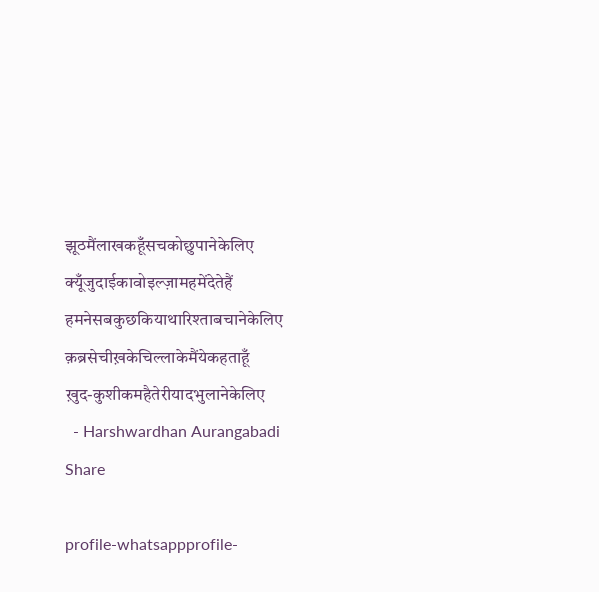झूठमैंलाखकहूँसचकोछुपानेकेलिए
क्यूँजुदाईकावोइल्ज़ामहमेंदेतेहैं
हमनेसबकुछकियाथारिश्ताबचानेकेलिए
क़ब्रसेचीख़केचिल्लाकेमैंयेकहताहूँ
ख़ुद-कुशीकमहैतेरीयादभुलानेकेलिए
  - Harshwardhan Aurangabadi
Share

profile-whatsappprofile-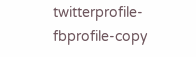twitterprofile-fbprofile-copy